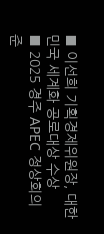■ 이선희 기획경제위원장, 대한민국 세계화 공로대상 수상
■ 2025 경주 APEC 정상회의 준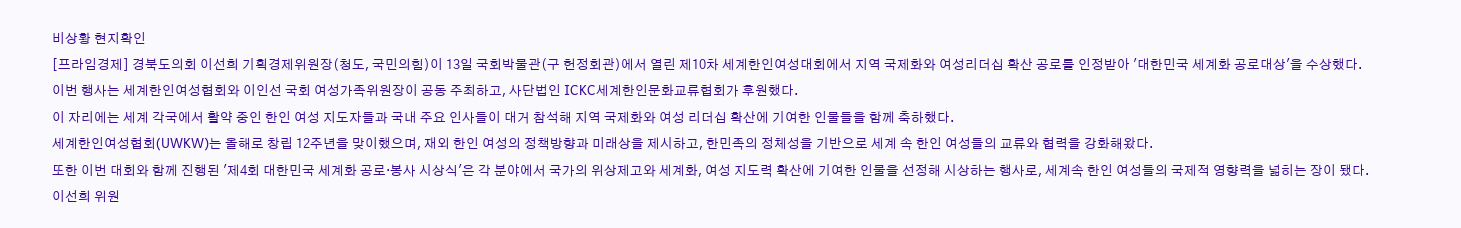비상황 현지확인
[프라임경제] 경북도의회 이선희 기획경제위원장(청도, 국민의힘)이 13일 국회박물관(구 헌정회관)에서 열린 제10차 세계한인여성대회에서 지역 국제화와 여성리더십 확산 공로를 인정받아 '대한민국 세계화 공로대상'을 수상했다.
이번 행사는 세계한인여성협회와 이인선 국회 여성가족위원장이 공동 주최하고, 사단법인 ICKC세계한인문화교류협회가 후원했다.
이 자리에는 세계 각국에서 활약 중인 한인 여성 지도자들과 국내 주요 인사들이 대거 참석해 지역 국제화와 여성 리더십 확산에 기여한 인물들을 함께 축하했다.
세계한인여성협회(UWKW)는 올해로 창립 12주년을 맞이했으며, 재외 한인 여성의 정책방향과 미래상을 제시하고, 한민족의 정체성을 기반으로 세계 속 한인 여성들의 교류와 협력을 강화해왔다.
또한 이번 대회와 함께 진행된 '제4회 대한민국 세계화 공로·봉사 시상식'은 각 분야에서 국가의 위상제고와 세계화, 여성 지도력 확산에 기여한 인물을 선정해 시상하는 행사로, 세계속 한인 여성들의 국제적 영향력을 넓히는 장이 됐다.
이선희 위원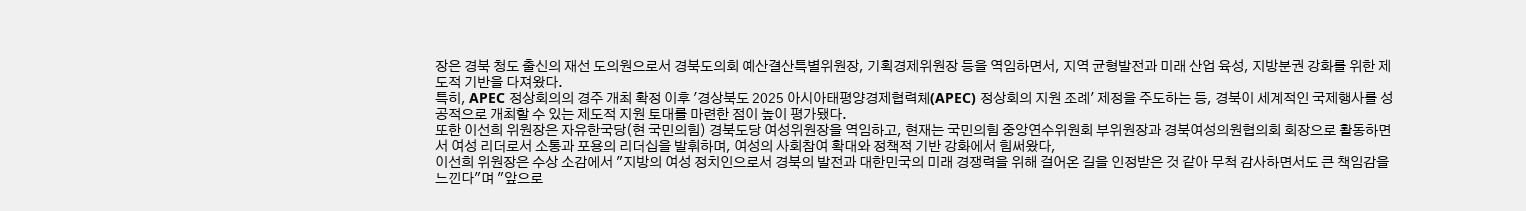장은 경북 청도 출신의 재선 도의원으로서 경북도의회 예산결산특별위원장, 기획경제위원장 등을 역임하면서, 지역 균형발전과 미래 산업 육성, 지방분권 강화를 위한 제도적 기반을 다져왔다.
특히, APEC 정상회의의 경주 개최 확정 이후 '경상북도 2025 아시아태평양경제협력체(APEC) 정상회의 지원 조례' 제정을 주도하는 등, 경북이 세계적인 국제행사를 성공적으로 개최할 수 있는 제도적 지원 토대를 마련한 점이 높이 평가됐다.
또한 이선희 위원장은 자유한국당(현 국민의힘) 경북도당 여성위원장을 역임하고, 현재는 국민의힘 중앙연수위원회 부위원장과 경북여성의원협의회 회장으로 활동하면서 여성 리더로서 소통과 포용의 리더십을 발휘하며, 여성의 사회참여 확대와 정책적 기반 강화에서 힘써왔다,
이선희 위원장은 수상 소감에서 "지방의 여성 정치인으로서 경북의 발전과 대한민국의 미래 경쟁력을 위해 걸어온 길을 인정받은 것 같아 무척 감사하면서도 큰 책임감을 느낀다"며 "앞으로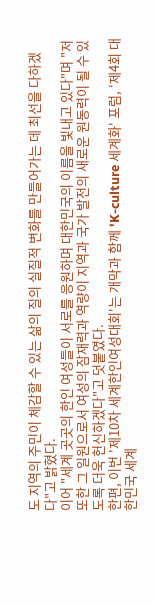도 지역의 주민이 체감할 수 있는 삶의 질의 실질적 변화를 만들어가는 데 최선을 다하겠다"고 밝혔다.
이어 "세계 곳곳의 한인 여성들이 서로를 응원하며 대한민국의 이름을 빛내고 있다"며 "저 또한 그 일원으로서 여성의 잠재력과 역량이 지역과 국가 발전의 새로운 원동력이 될 수 있도록 더욱 헌신하겠다"고 덧붙였다.
한편, 이번 '제10차 세계한인여성대회'는 개막과 함께 'K-culture 세계화' 포럼, ‘제4회 대한민국 세계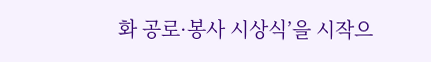화 공로·봉사 시상식’을 시작으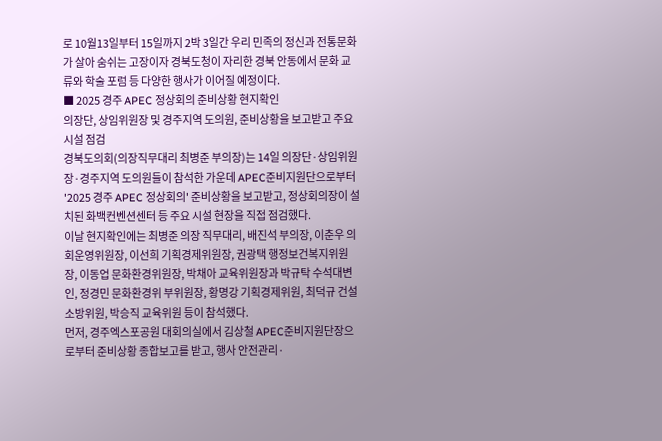로 10월13일부터 15일까지 2박 3일간 우리 민족의 정신과 전통문화가 살아 숨쉬는 고장이자 경북도청이 자리한 경북 안동에서 문화 교류와 학술 포럼 등 다양한 행사가 이어질 예정이다.
■ 2025 경주 APEC 정상회의 준비상황 현지확인
의장단, 상임위원장 및 경주지역 도의원, 준비상황을 보고받고 주요시설 점검
경북도의회(의장직무대리 최병준 부의장)는 14일 의장단·상임위원장·경주지역 도의원들이 참석한 가운데 APEC준비지원단으로부터 '2025 경주 APEC 정상회의' 준비상황을 보고받고, 정상회의장이 설치된 화백컨벤션센터 등 주요 시설 현장을 직접 점검했다.
이날 현지확인에는 최병준 의장 직무대리, 배진석 부의장, 이춘우 의회운영위원장, 이선희 기획경제위원장, 권광택 행정보건복지위원장, 이동업 문화환경위원장, 박채아 교육위원장과 박규탁 수석대변인, 정경민 문화환경위 부위원장, 황명강 기획경제위원, 최덕규 건설소방위원, 박승직 교육위원 등이 참석했다.
먼저, 경주엑스포공원 대회의실에서 김상철 APEC준비지원단장으로부터 준비상황 종합보고를 받고, 행사 안전관리·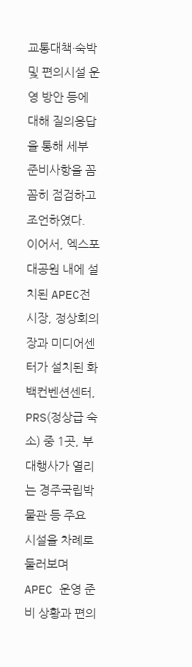교통대책·숙박 및 편의시설 운영 방안 등에 대해 질의응답을 통해 세부 준비사항을 꼼꼼히 점검하고 조언하였다.
이어서, 엑스포 대공원 내에 설치된 APEC전시장, 정상회의장과 미디어센터가 설치된 화백컨벤션센터, PRS(정상급 숙소) 중 1곳, 부대행사가 열리는 경주국립박물관 등 주요 시설을 차례로 둘러보며 APEC 운영 준비 상황과 편의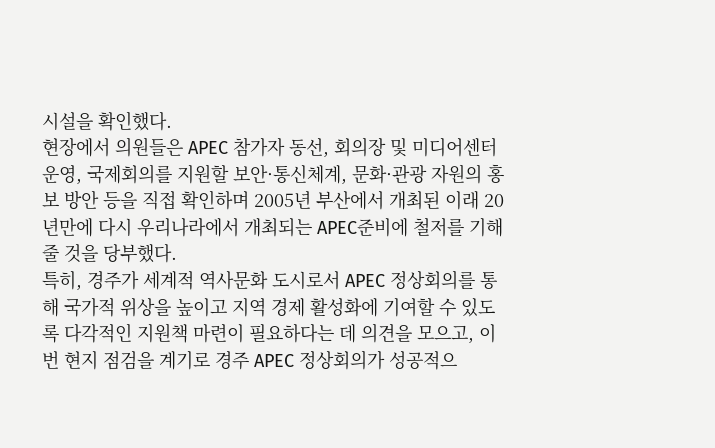시설을 확인했다.
현장에서 의원들은 APEC 참가자 동선, 회의장 및 미디어센터 운영, 국제회의를 지원할 보안·통신체계, 문화·관광 자원의 홍보 방안 등을 직접 확인하며 2005년 부산에서 개최된 이래 20년만에 다시 우리나라에서 개최되는 APEC준비에 철저를 기해줄 것을 당부했다.
특히, 경주가 세계적 역사문화 도시로서 APEC 정상회의를 통해 국가적 위상을 높이고 지역 경제 활성화에 기여할 수 있도록 다각적인 지원책 마련이 필요하다는 데 의견을 모으고, 이번 현지 점검을 계기로 경주 APEC 정상회의가 성공적으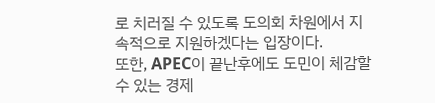로 치러질 수 있도록 도의회 차원에서 지속적으로 지원하겠다는 입장이다.
또한, APEC이 끝난후에도 도민이 체감할 수 있는 경제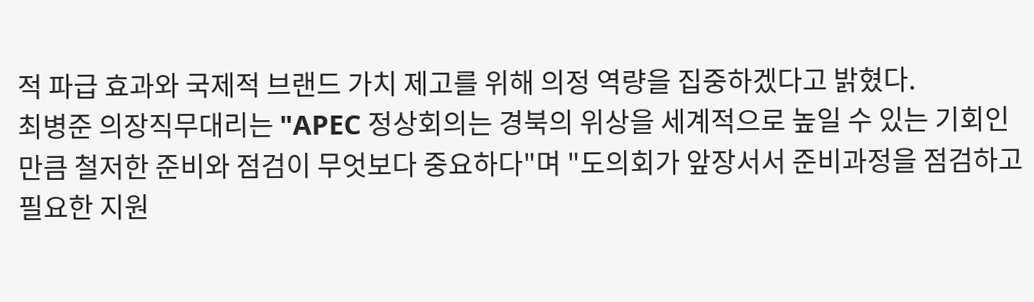적 파급 효과와 국제적 브랜드 가치 제고를 위해 의정 역량을 집중하겠다고 밝혔다.
최병준 의장직무대리는 "APEC 정상회의는 경북의 위상을 세계적으로 높일 수 있는 기회인 만큼 철저한 준비와 점검이 무엇보다 중요하다"며 "도의회가 앞장서서 준비과정을 점검하고 필요한 지원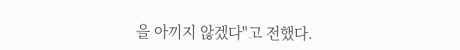을 아끼지 않겠다"고 전했다.